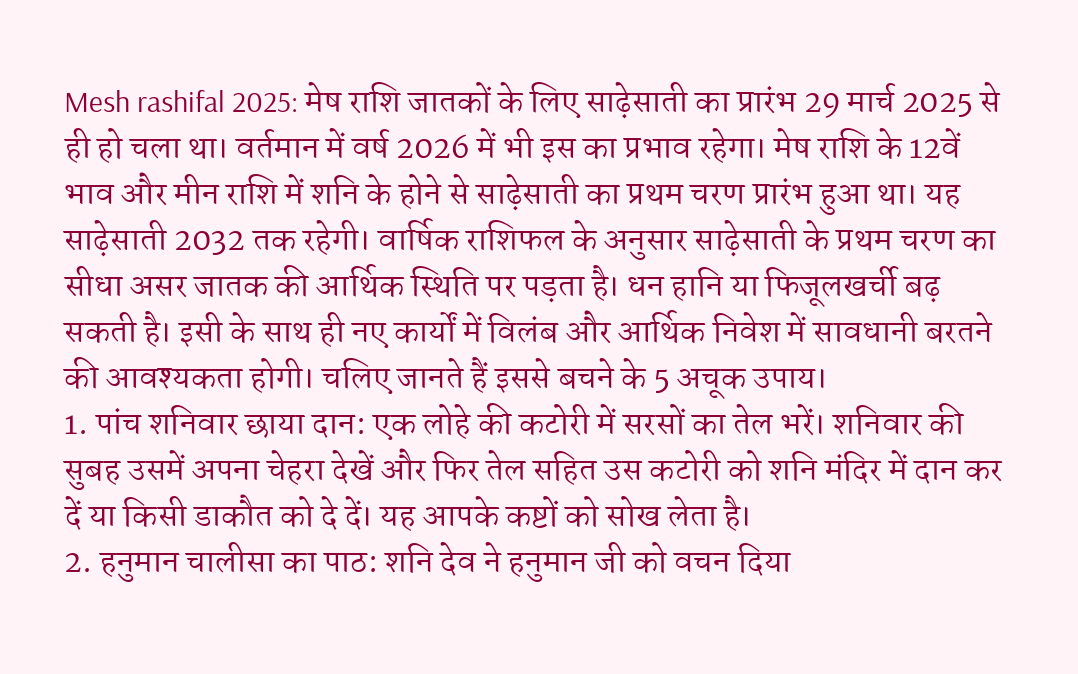Mesh rashifal 2025: मेष राशि जातकों के लिए साढ़ेसाती का प्रारंभ 29 मार्च 2025 से ही हो चला था। वर्तमान में वर्ष 2026 में भी इस का प्रभाव रहेगा। मेष राशि के 12वें भाव और मीन राशि में शनि के होने से साढ़ेसाती का प्रथम चरण प्रारंभ हुआ था। यह साढ़ेसाती 2032 तक रहेगी। वार्षिक राशिफल के अनुसार साढ़ेसाती के प्रथम चरण का सीधा असर जातक की आर्थिक स्थिति पर पड़ता है। धन हानि या फिजूलखर्ची बढ़ सकती है। इसी के साथ ही नए कार्यों में विलंब और आर्थिक निवेश में सावधानी बरतने की आवश्यकता होगी। चलिए जानते हैं इससे बचने के 5 अचूक उपाय।
1. पांच शनिवार छाया दान: एक लोहे की कटोरी में सरसों का तेल भरें। शनिवार की सुबह उसमें अपना चेहरा देखें और फिर तेल सहित उस कटोरी को शनि मंदिर में दान कर दें या किसी डाकौत को दे दें। यह आपके कष्टों को सोख लेता है।
2. हनुमान चालीसा का पाठ: शनि देव ने हनुमान जी को वचन दिया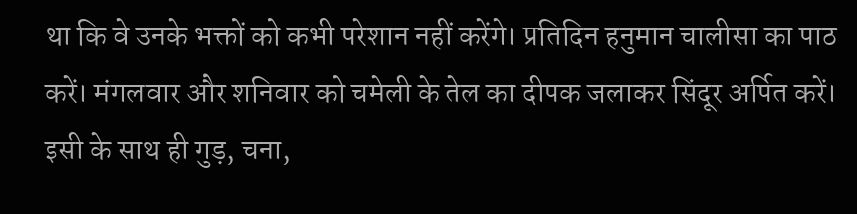था कि वे उनके भक्तों को कभी परेशान नहीं करेंगे। प्रतिदिन हनुमान चालीसा का पाठ करें। मंगलवार और शनिवार को चमेली के तेल का दीपक जलाकर सिंदूर अर्पित करें। इसी के साथ ही गुड़, चना,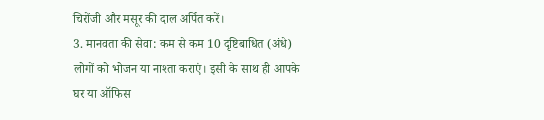चिरोंजी और मसूर की दाल अर्पित करें।
3. मानवता की सेवा: कम से कम 10 दृष्टिबाधित (अंधे) लोगों को भोजन या नाश्ता कराएं। इसी के साथ ही आपके घर या ऑफिस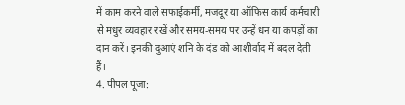में काम करने वाले सफाईकर्मी, मजदूर या ऑफिस कार्य कर्मचारी से मधुर व्यवहार रखें और समय-समय पर उन्हें धन या कपड़ों का दान करें। इनकी दुआएं शनि के दंड को आशीर्वाद में बदल देती हैं।
4. पीपल पूजा: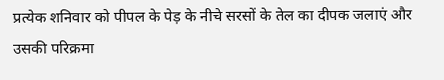प्रत्येक शनिवार को पीपल के पेड़ के नीचे सरसों के तेल का दीपक जलाएं और उसकी परिक्रमा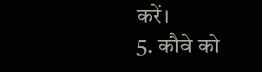करें।
5. कौवे को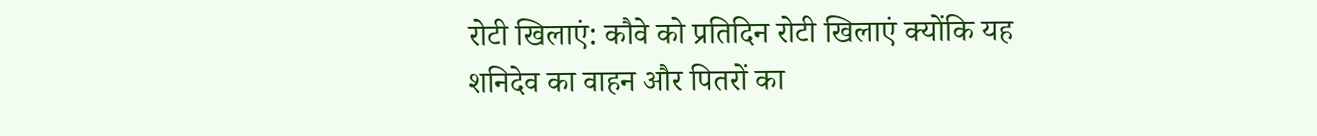रोटी खिलाएं: कौवे को प्रतिदिन रोटी खिलाएं क्योंकि यह शनिदेव का वाहन और पितरों का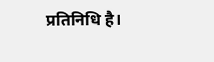प्रतिनिधि है।